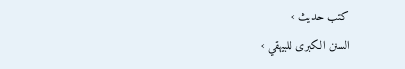کتب حدیث ›
السنن الكبرى للبيهقي ›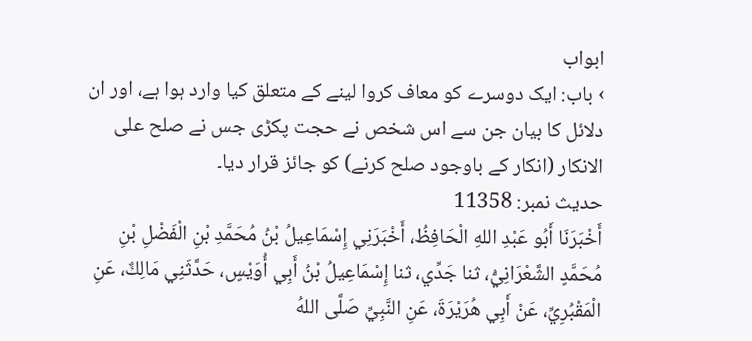ابواب
› باب: ایک دوسرے کو معاف کروا لینے کے متعلق کیا وارد ہوا ہے، اور ان دلائل کا بیان جن سے اس شخص نے حجت پکڑی جس نے صلح علی الانکار (انکار کے باوجود صلح کرنے) کو جائز قرار دیا۔
حدیث نمبر: 11358
أَخْبَرَنَا أَبُو عَبْدِ اللهِ الْحَافِظُ، أَخْبَرَنِي إِسْمَاعِيلُ بْنُ مُحَمَّدِ بْنِ الْفَضْلِ بْنِ مُحَمَّدٍ الشَّعْرَانِيُّ، ثنا جَدِّي، ثنا إِسْمَاعِيلُ بْنُ أَبِي أُوَيْسٍ، حَدَّثَنِي مَالِكٌ، عَنِ الْمَقْبُرِيِّ، عَنْ أَبِي هُرَيْرَةَ، عَنِ النَّبِيِّ صَلَّى اللهُ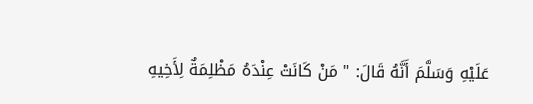عَلَيْهِ وَسَلَّمَ أَنَّهُ قَالَ: " مَنْ كَانَتْ عِنْدَهُ مَظْلِمَةٌ لِأَخِيهِ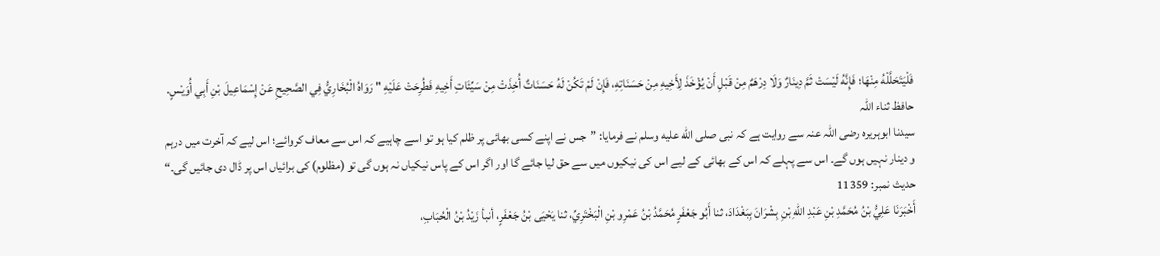فَلْيَتَحَلَّلْهُ مِنْهَا؛ فَإِنَّهُ لَيْسَتْ ثَمَّ دِينَارٌ وَلَا دِرْهَمٌ مِنْ قَبْلِ أَنْ يُؤْخَذَ لِأَخِيهِ مِنْ حَسَنَاتِهِ، فَإِنْ لَمْ تَكُنْ لَهُ حَسَنَاتٌ أُخِذَتْ مِنْ سَيِّئَاتِ أَخِيهِ فَطُرِحَتْ عَلَيْهِ " رَوَاهُ الْبُخَارِيُّ فِي الصَّحِيحِ عَنْ إِسْمَاعِيلَ بْنِ أَبِي أُوَيْسٍ.
حافظ ثناء اللہ
سیدنا ابوہریرہ رضی اللہ عنہ سے روایت ہے کہ نبی صلى الله عليه وسلم نے فرمایا: ”جس نے اپنے کسی بھائی پر ظلم کیا ہو تو اسے چاہیے کہ اس سے معاف کروائے؛ اس لیے کہ آخرت میں درہم و دینار نہیں ہوں گے۔ اس سے پہلے کہ اس کے بھائی کے لیے اس کی نیکیوں میں سے حق لیا جائے گا اور اگر اس کے پاس نیکیاں نہ ہوں گی تو (مظلوم) کی برائیاں اس پر ڈال دی جائیں گی۔“
حدیث نمبر: 11359
أَخْبَرَنَا عَلِيُّ بْنُ مُحَمَّدِ بْنِ عَبْدِ اللهِ بْنِ بِشْرَانَ بِبَغْدَادَ، ثنا أَبُو جَعْفَرٍ مُحَمَّدُ بْنُ عَمْرِو بْنِ الْبَخْتَرِيِّ، ثنا يَحْيَى بْنُ جَعْفَرٍ، أنبأ زَيْدُ بْنُ الْحُبَابِ،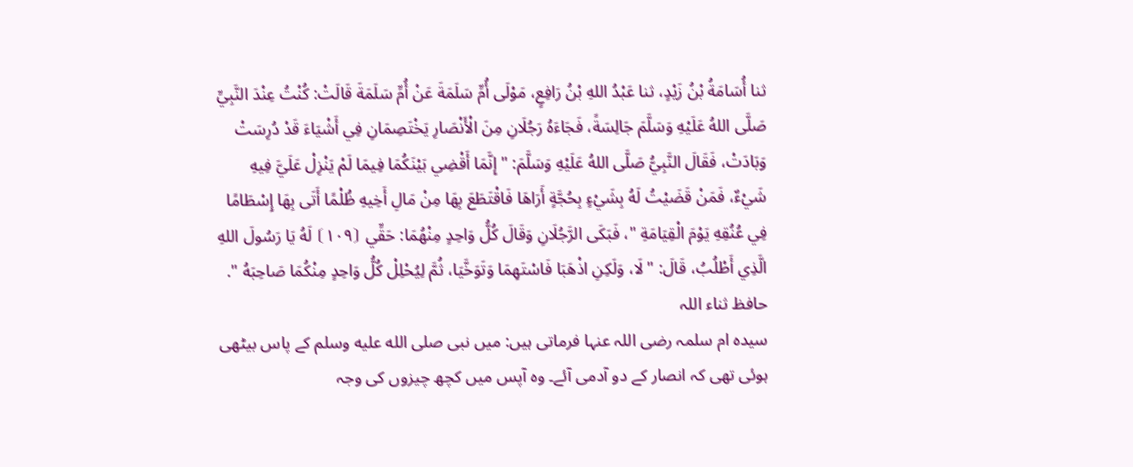ثنا أُسَامَةُ بْنُ زَيْدٍ، ثنا عَبْدُ اللهِ بْنُ رَافِعٍ، مَوْلَى أُمِّ سَلَمَةَ عَنْ أُمِّ سَلَمَةَ قَالَتْ: كُنْتُ عِنْدَ النَّبِيِّ صَلَّى اللهُ عَلَيْهِ وَسَلَّمَ جَالِسَةً، فَجَاءَهُ رَجُلَانِ مِنَ الْأَنْصَارِ يَخْتَصِمَانِ فِي أَشْيَاءَ قَدْ دُرِسَتْ وَبَادَتْ، فَقَالَ النَّبِيُّ صَلَّى اللهُ عَلَيْهِ وَسَلَّمَ: " إِنَّمَا أَقْضِي بَيْنَكُمَا فِيمَا لَمْ يَنْزِلْ عَلَيَّ فِيهِ شَيْءٌ، فَمَنْ قَضَيْتُ لَهُ بِشَيْءٍ بِحُجَّةٍ أَرَاهَا فَاقْتَطَعَ بِهَا مِنْ مَالِ أَخِيهِ ظُلْمًا أَتَى بِهَا إِسْطَامًا فِي عُنُقِهِ يَوْمَ الْقِيَامَةِ "، فَبَكَى الرَّجُلَانِ وَقَالَ كُلُّ وَاحِدٍ مِنْهُمَا: حَقِّي ⦗١٠٩⦘ لَهُ يَا رَسُولَ اللهِ الَّذِي أَطْلُبُ، قَالَ: " لَا، وَلَكِنِ اذْهَبَا فَاسْتَهِمَا وَتَوَخَّيَا، ثُمَّ لِيُحْلِلْ كُلُّ وَاحِدٍ مِنْكُمَا صَاحِبَهُ ".
حافظ ثناء اللہ
سیدہ ام سلمہ رضی اللہ عنہا فرماتی ہیں: میں نبی صلى الله عليه وسلم کے پاس بیٹھی ہوئی تھی کہ انصار کے دو آدمی آئے۔ وہ آپس میں کچھ چیزوں کی وجہ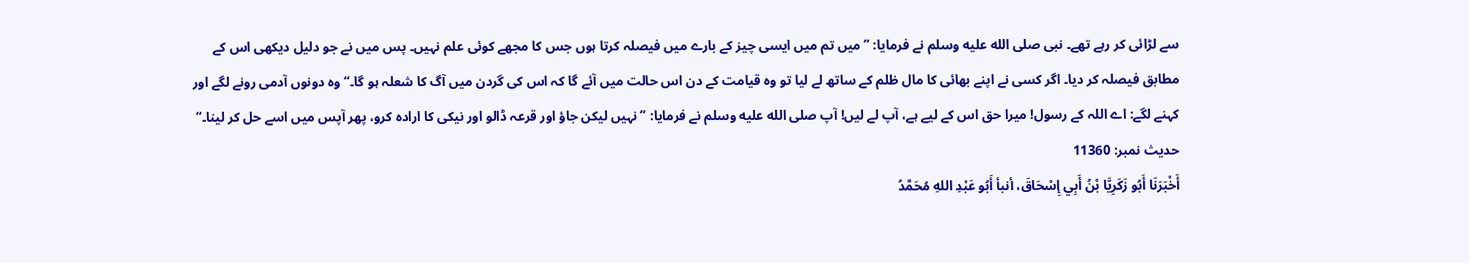سے لڑائی کر رہے تھے۔ نبی صلى الله عليه وسلم نے فرمایا: ”میں تم میں ایسی چیز کے بارے میں فیصلہ کرتا ہوں جس کا مجھے کوئی علم نہیں۔ پس میں نے جو دلیل دیکھی اس کے مطابق فیصلہ کر دیا۔ اگر کسی نے اپنے بھائی کا مال ظلم کے ساتھ لے لیا تو وہ قیامت کے دن اس حالت میں آئے گا کہ اس کی گردن میں آگ کا شعلہ ہو گا۔“ وہ دونوں آدمی رونے لگے اور کہنے لگے: اے اللہ کے رسول! میرا حق اس کے لیے ہے، آپ لے لیں! آپ صلى الله عليه وسلم نے فرمایا: ”نہیں لیکن جاؤ اور قرعہ ڈالو اور نیکی کا ارادہ کرو، پھر آپس میں اسے حل کر لینا۔“
حدیث نمبر: 11360
أَخْبَرَنَا أَبُو زَكَرِيَّا بْنُ أَبِي إِسْحَاقَ، أنبأ أَبُو عَبْدِ اللهِ مُحَمَّدُ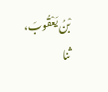بْنُ يَعْقُوبَ، ثنا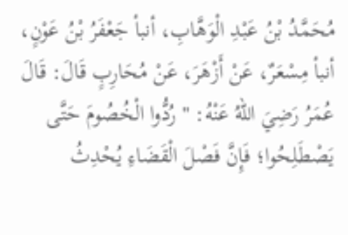مُحَمَّدُ بْنُ عَبْدِ الْوَهَّابِ، أنبأ جَعْفَرُ بْنُ عَوْنٍ، أنبأ مِسْعَرٌ، عَنْ أَزْهَرَ، عَنْ مُحَارِبٍ قَالَ: قَالَ عُمَرُ رَضِيَ اللهُ عَنْهُ: " رُدُّوا الْخُصُومَ حَتَّى يَصْطَلِحُوا؛ فَإِنَّ فَصْلَ الْقَضَاءِ يُحْدِثُ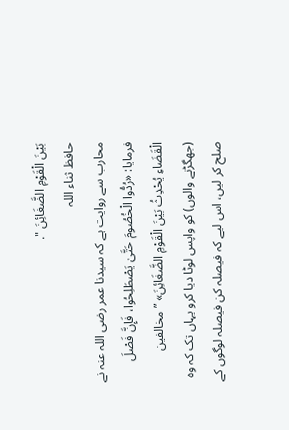بَيْنَ الْقَوْمِ الضَّغَائِنَ ".
حافظ ثناء اللہ
محارب سے روایت ہے کہ سیدنا عمر رضی اللہ عنہ نے فرمایا: «رُدُّوا الْخُصُومَ حَتَّىٰ يَصْطَلِحُوا، فَإِنَّ فَصْلَ الْقَضَاءِ يُحْدِثُ بَيْنَ الْقَوْمِ الضَّغَائِنَ» ”مخالفین (جھگڑنے والوں) کو واپس لوٹا دیا کرو یہاں تک کہ وہ صلح کر لیں، اس لیے کہ فیصلہ کن فیصلہ لوگوں کے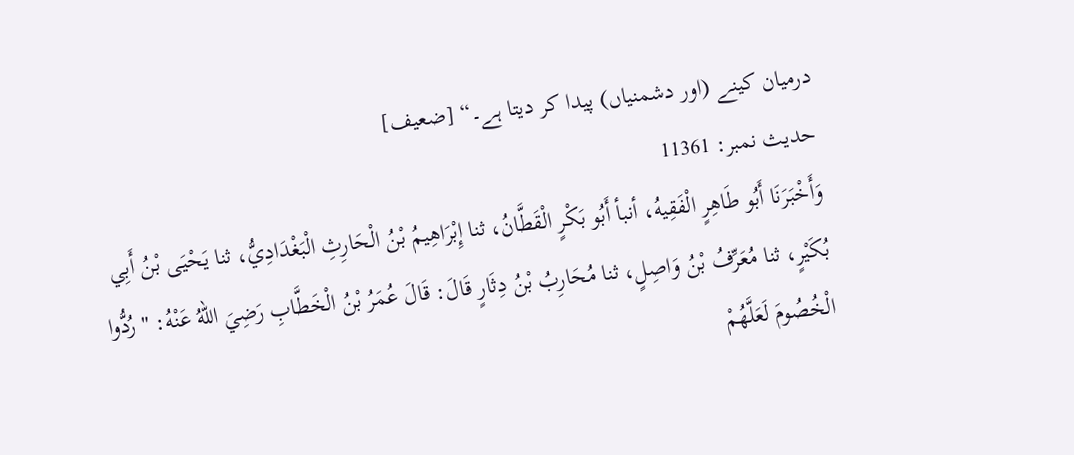درمیان کینے (اور دشمنیاں) پیدا کر دیتا ہے۔“ [ضعیف]
حدیث نمبر: 11361
وَأَخْبَرَنَا أَبُو طَاهِرٍ الْفَقِيهُ، أنبأ أَبُو بَكْرٍ الْقَطَّانُ، ثنا إِبْرَاهِيمُ بْنُ الْحَارِثِ الْبَغْدَادِيُّ، ثنا يَحْيَى بْنُ أَبِي بُكَيْرٍ، ثنا مُعَرِّفُ بْنُ وَاصِلٍ، ثنا مُحَارِبُ بْنُ دِثَارٍ قَالَ: قَالَ عُمَرُ بْنُ الْخَطَّابِ رَضِيَ اللهُ عَنْهُ: " رُدُّوا الْخُصُومَ لَعَلَّهُمْ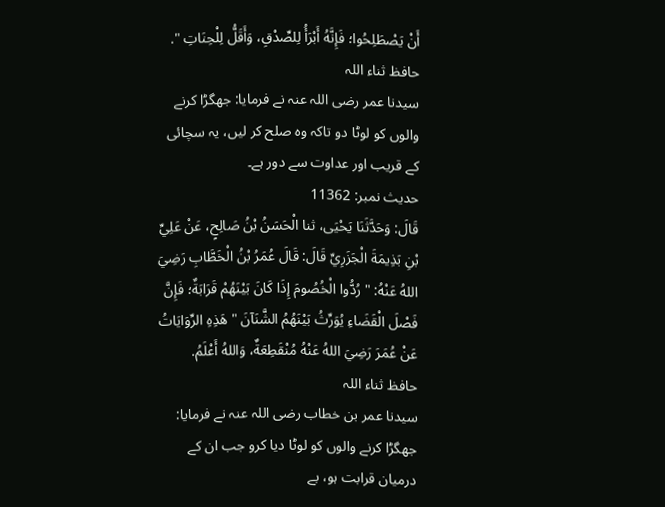أَنْ يَصْطَلِحُوا؛ فَإِنَّهُ أَبْرَأُ لِلصِّدْقِ، وَأَقَلُّ لِلْحِنَاتِ ".
حافظ ثناء اللہ
سیدنا عمر رضی اللہ عنہ نے فرمایا: جھگڑا کرنے والوں کو لوٹا دو تاکہ وہ صلح کر لیں، یہ سچائی کے قریب اور عداوت سے دور ہے۔
حدیث نمبر: 11362
قَالَ: وَحَدَّثَنَا يَحْيَى، ثنا الْحَسَنُ بْنُ صَالِحٍ، عَنْ عَلِيِّ بْنِ بَذِيمَةَ الْجَزَرِيِّ قَالَ: قَالَ عُمَرُ بْنُ الْخَطَّابِ رَضِيَ اللهُ عَنْهُ: " رُدُّوا الْخُصُومَ إِذَا كَانَ بَيْنَهُمْ قَرَابَةٌ؛ فَإِنَّ فَصْلَ الْقَضَاءِ يُوَرِّثُ بَيْنَهُمُ الشَّنَآنَ " هَذِهِ الرِّوَايَاتُ عَنْ عُمَرَ رَضِيَ اللهُ عَنْهُ مُنْقَطِعَةٌ، وَاللهُ أَعْلَمُ.
حافظ ثناء اللہ
سیدنا عمر بن خطاب رضی اللہ عنہ نے فرمایا: جھگڑا کرنے والوں کو لوٹا دیا کرو جب ان کے درمیان قرابت ہو، بے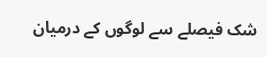شک فیصلے سے لوگوں کے درمیان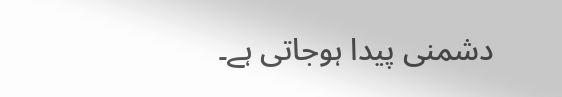دشمنی پیدا ہوجاتی ہے۔